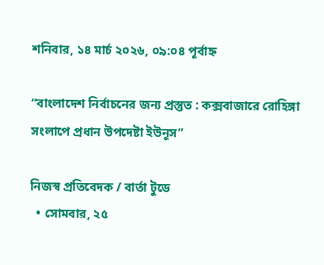শনিবার, ১৪ মার্চ ২০২৬, ০৯:০৪ পূর্বাহ্ন

“বাংলাদেশ নির্বাচনের জন্য প্রস্তুত : কক্সবাজারে রোহিঙ্গা সংলাপে প্রধান উপদেষ্টা ইউনূস”

নিজস্ব প্রতিবেদক / বার্তা টুডে
  • সোমবার, ২৫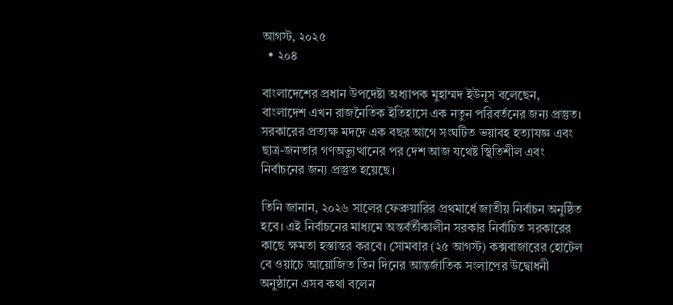আগস্ট, ২০২৫
  • ২০৪

বাংলাদেশের প্রধান উপদেষ্টা অধ্যাপক মুহাম্মদ ইউনূস বলেছেন, বাংলাদেশ এখন রাজনৈতিক ইতিহাসে এক নতুন পরিবর্তনের জন্য প্রস্তুত। সরকারের প্রত্যক্ষ মদদে এক বছর আগে সংঘটিত ভয়াবহ হত্যাযজ্ঞ এবং ছাত্র-জনতার গণঅভ্যুত্থানের পর দেশ আজ যথেষ্ট স্থিতিশীল এবং নির্বাচনের জন্য প্রস্তুত হয়েছে।

তিনি জানান, ২০২৬ সালের ফেব্রুয়ারির প্রথমার্ধে জাতীয় নির্বাচন অনুষ্ঠিত হবে। এই নির্বাচনের মাধ্যমে অন্তর্বর্তীকালীন সরকার নির্বাচিত সরকারের কাছে ক্ষমতা হস্তান্তর করবে। সোমবার (২৫ আগস্ট) কক্সবাজারের হোটেল বে ওয়াচে আয়োজিত তিন দিনের আন্তর্জাতিক সংলাপের উদ্বোধনী অনুষ্ঠানে এসব কথা বলেন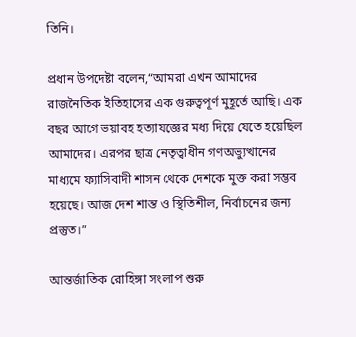তিনি।

প্রধান উপদেষ্টা বলেন,“আমরা এখন আমাদের রাজনৈতিক ইতিহাসের এক গুরুত্বপূর্ণ মুহূর্তে আছি। এক বছর আগে ভয়াবহ হত্যাযজ্ঞের মধ্য দিয়ে যেতে হয়েছিল আমাদের। এরপর ছাত্র নেতৃত্বাধীন গণঅভ্যুত্থানের মাধ্যমে ফ্যাসিবাদী শাসন থেকে দেশকে মুক্ত করা সম্ভব হয়েছে। আজ দেশ শান্ত ও স্থিতিশীল, নির্বাচনের জন্য প্রস্তুত।”

আন্তর্জাতিক রোহিঙ্গা সংলাপ শুরু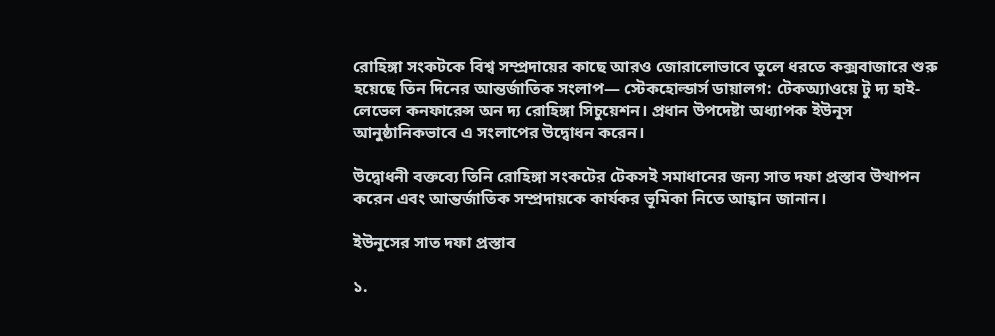রোহিঙ্গা সংকটকে বিশ্ব সম্প্রদায়ের কাছে আরও জোরালোভাবে তুলে ধরতে কক্সবাজারে শুরু হয়েছে তিন দিনের আন্তর্জাতিক সংলাপ— স্টেকহোল্ডার্স ডায়ালগ: টেকঅ্যাওয়ে টু দ্য হাই-লেভেল কনফারেন্স অন দ্য রোহিঙ্গা সিচুয়েশন। প্রধান উপদেষ্টা অধ্যাপক ইউনূস আনুষ্ঠানিকভাবে এ সংলাপের উদ্বোধন করেন।

উদ্বোধনী বক্তব্যে তিনি রোহিঙ্গা সংকটের টেকসই সমাধানের জন্য সাত দফা প্রস্তাব উত্থাপন করেন এবং আন্তর্জাতিক সম্প্রদায়কে কার্যকর ভূমিকা নিতে আহ্বান জানান।

ইউনূসের সাত দফা প্রস্তাব

১.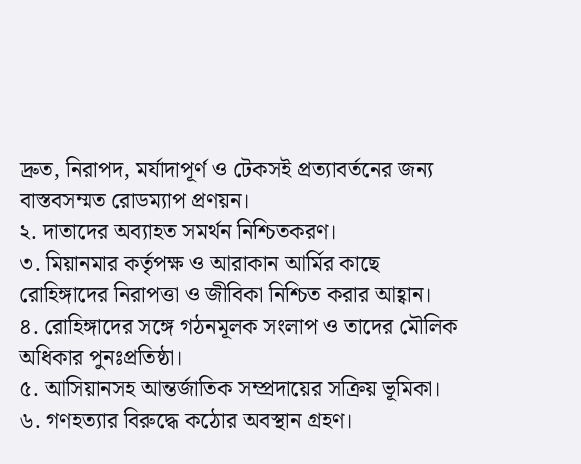দ্রুত, নিরাপদ, মর্যাদাপূর্ণ ও টেকসই প্রত্যাবর্তনের জন্য বাস্তবসম্মত রোডম্যাপ প্রণয়ন।
২. দাতাদের অব্যাহত সমর্থন নিশ্চিতকরণ।
৩. মিয়ানমার কর্তৃপক্ষ ও আরাকান আর্মির কাছে রোহিঙ্গাদের নিরাপত্তা ও জীবিকা নিশ্চিত করার আহ্বান।
৪. রোহিঙ্গাদের সঙ্গে গঠনমূলক সংলাপ ও তাদের মৌলিক অধিকার পুনঃপ্রতিষ্ঠা।
৫. আসিয়ানসহ আন্তর্জাতিক সম্প্রদায়ের সক্রিয় ভূমিকা।
৬. গণহত্যার বিরুদ্ধে কঠোর অবস্থান গ্রহণ।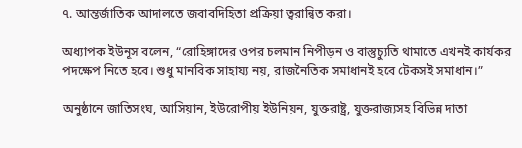৭. আন্তর্জাতিক আদালতে জবাবদিহিতা প্রক্রিয়া ত্বরান্বিত করা।

অধ্যাপক ইউনূস বলেন, “রোহিঙ্গাদের ওপর চলমান নিপীড়ন ও বাস্তুচ্যুতি থামাতে এখনই কার্যকর পদক্ষেপ নিতে হবে। শুধু মানবিক সাহায্য নয়, রাজনৈতিক সমাধানই হবে টেকসই সমাধান।”

অনুষ্ঠানে জাতিসংঘ, আসিয়ান, ইউরোপীয় ইউনিয়ন, যুক্তরাষ্ট্র, যুক্তরাজ্যসহ বিভিন্ন দাতা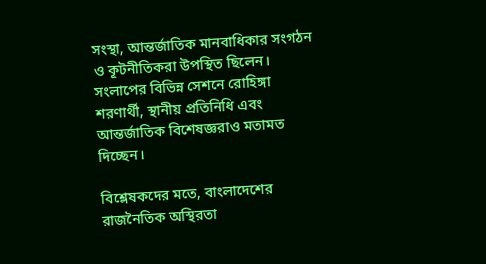সংস্থা, আন্তর্জাতিক মানবাধিকার সংগঠন ও কূটনীতিকরা উপস্থিত ছিলেন। সংলাপের বিভিন্ন সেশনে রোহিঙ্গা শরণার্থী, স্থানীয় প্রতিনিধি এবং আন্তর্জাতিক বিশেষজ্ঞরাও মতামত দিচ্ছেন।

বিশ্লেষকদের মতে, বাংলাদেশের রাজনৈতিক অস্থিরতা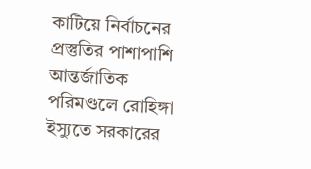কাটিয়ে নির্বাচনের প্রস্তুতির পাশাপাশি আন্তর্জাতিক পরিমণ্ডলে রোহিঙ্গা ইস্যুতে সরকারের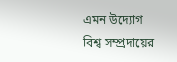এমন উদ্যোগ বিশ্ব সম্প্রদায়ের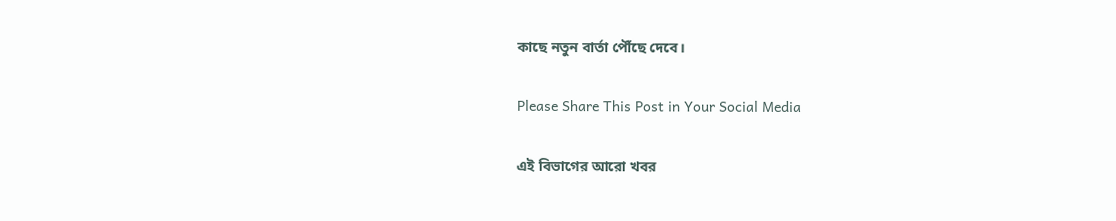কাছে নতুন বার্তা পৌঁছে দেবে।

Please Share This Post in Your Social Media

এই বিভাগের আরো খবর